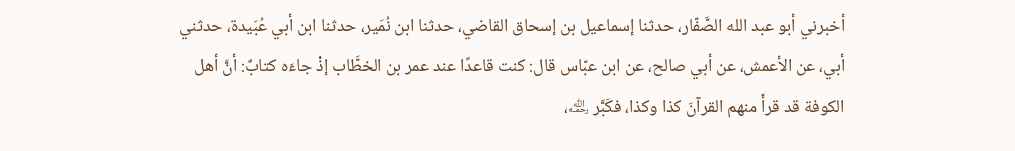أخبرني أبو عبد الله الصَّفّار، حدثنا إسماعيل بن إسحاق القاضي، حدثنا ابن نُمَير، حدثنا ابن أبي عُبَيدة، حدثني أبي، عن الأعمش، عن أبي صالح، عن ابن عبّاس قال: كنت قاعدًا عند عمر بن الخطَّاب إذْ جاءَه كتابٌ: أنَّ أهل الكوفة قد قرأَ منهم القرآنَ كذا وكذا، فكَبَّر ﵀،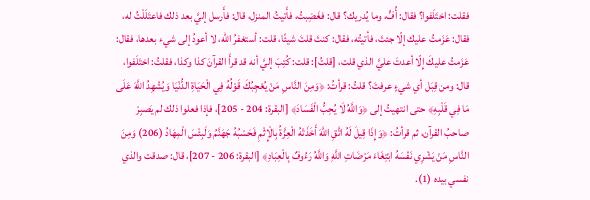فقلت: اختَلَفوا؟ فقال: أُفٍّ، وما يُدريك؟ قال: فغَضِبتُ، فأَتيتُ المنزل، قال: فأَرسل إليَّ بعد ذلك فاعتَلَلْتُ له، فقال: عَزَمتُ عليك إلّا جئتَ، فأتيتُه، فقال: كنتَ قلتَ شيئًا، قلت: أستغفرُ الله، لا أعودُ إلى شيء بعدها، فقال: عَزَمتُ عليكَ إِلّا أعدتَ عليَّ الذي قلت، [قلتُ]: قلت: كُتِبَ إليَّ أنه قد قرأَ القرآنَ كذا وكذا، فقلتُ: اختَلَفوا، قال: ومن قِبَل أي شيءٍ عرفتَ؟ قلتُ: قرأتُ: ﴿وَمِنَ النَّاسِ مَنْ يُعْجِبُكَ قَوْلُهُ فِي الْحَيَاةِ الدُّنْيَا وَيُشْهِدُ اللَّهَ عَلَى مَا فِي قَلْبِهِ﴾ حتى انتهيتُ إلى ﴿وَاللَّهُ لَا يُحِبُّ الْفَسَادَ﴾ [البقرة: 204 - 205]، فإذا فعلوا ذلك لم يَصبِرْ صاحبُ القرآن، ثم قرأتُ: ﴿وَإِذَا قِيلَ لَهُ اتَّقِ اللَّهَ أَخَذَتْهُ الْعِزَّةُ بِالْإِثْمِ فَحَسْبُهُ جَهَنَّمُ وَلَبِئْسَ الْمِهَادُ (206) وَمِنَ النَّاسِ مَنْ يَشْرِي نَفْسَهُ ابْتِغَاءَ مَرْضَاتِ اللَّهِ وَاللَّهُ رَءُوفٌ بِالْعِبَادِ﴾ [البقرة: 206 - 207]، قال: صدقت والذي نفسي بيده (1).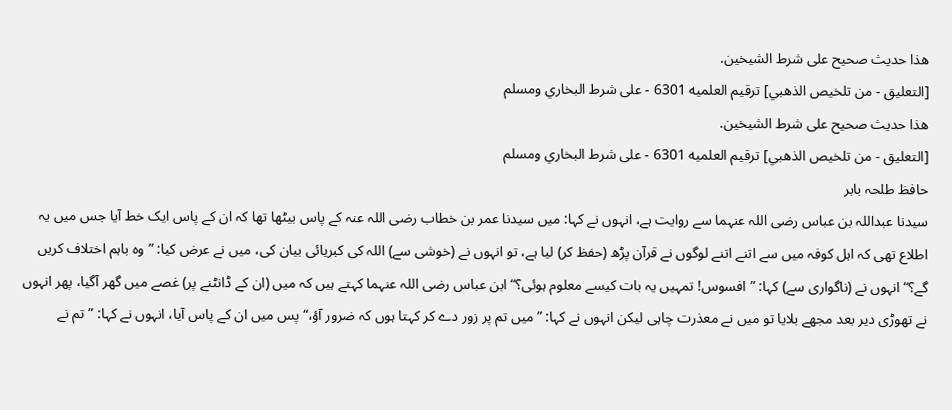هذا حديث صحيح على شرط الشيخين.
[التعليق - من تلخيص الذهبي] ترقيم العلميه 6301 - على شرط البخاري ومسلم
هذا حديث صحيح على شرط الشيخين.
[التعليق - من تلخيص الذهبي] ترقيم العلميه 6301 - على شرط البخاري ومسلم
حافظ طلحہ بابر
سیدنا عبداللہ بن عباس رضی اللہ عنہما سے روایت ہے، انہوں نے کہا: میں سیدنا عمر بن خطاب رضی اللہ عنہ کے پاس بیٹھا تھا کہ ان کے پاس ایک خط آیا جس میں یہ اطلاع تھی کہ اہل کوفہ میں سے اتنے اتنے لوگوں نے قرآن پڑھ (حفظ کر) لیا ہے، تو انہوں نے (خوشی سے) اللہ کی کبریائی بیان کی، میں نے عرض کیا: ”وہ باہم اختلاف کریں گے؟“ انہوں نے (ناگواری سے) کہا: ”افسوس! تمہیں یہ بات کیسے معلوم ہوئی؟“ ابن عباس رضی اللہ عنہما کہتے ہیں کہ میں (ان کے ڈانٹنے پر) غصے میں گھر آگیا، پھر انہوں نے تھوڑی دیر بعد مجھے بلایا تو میں نے معذرت چاہی لیکن انہوں نے کہا: ”میں تم پر زور دے کر کہتا ہوں کہ ضرور آؤ،“ پس میں ان کے پاس آیا، انہوں نے کہا: ”تم نے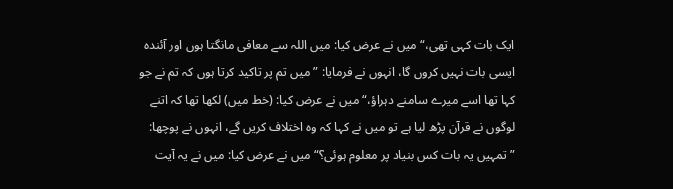ایک بات کہی تھی،“ میں نے عرض کیا: میں اللہ سے معافی مانگتا ہوں اور آئندہ ایسی بات نہیں کروں گا، انہوں نے فرمایا: ”میں تم پر تاکید کرتا ہوں کہ تم نے جو کہا تھا اسے میرے سامنے دہراؤ،“ میں نے عرض کیا: (خط میں) لکھا تھا کہ اتنے لوگوں نے قرآن پڑھ لیا ہے تو میں نے کہا کہ وہ اختلاف کریں گے، انہوں نے پوچھا: ”تمہیں یہ بات کس بنیاد پر معلوم ہوئی؟“ میں نے عرض کیا: میں نے یہ آیت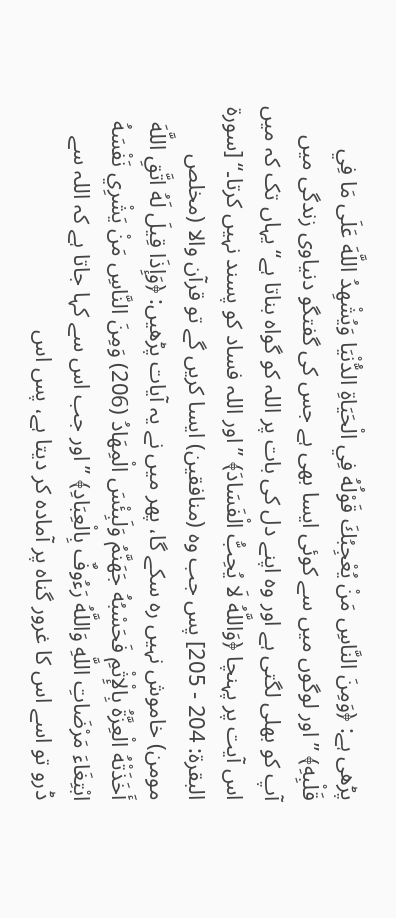پڑھی ہے: ﴿وَمِنَ النَّاسِ مَنْ يُعْجِبُكَ قَوْلُهُ فِي الْحَيَاةِ الدُّنْيَا وَيُشْهِدُ اللَّهَ عَلَى مَا فِي قَلْبِهِ﴾ ”اور لوگوں میں سے کوئی ایسا بھی ہے جس کی گفتگو دنیاوی زندگی میں آپ کو بھلی لگتی ہے اور وہ اپنے دل کی بات پر اللہ کو گواہ بناتا ہے“ یہاں تک کہ میں اس آیت پر پہنچا ﴿وَاللَّهُ لَا يُحِبُّ الْفَسَادَ﴾ ”اور اللہ فساد کو پسند نہیں کرتا۔“ [سورة البقرة: 204 - 205] پس جب وہ (منافقین) ایسا کریں گے تو قرآن والا (مخلص مومن) خاموش نہیں رہ سکے گا، پھر میں نے یہ آیات پڑھیں: ﴿وَإِذَا قِيلَ لَهُ اتَّقِ اللَّهَ أَخَذَتْهُ الْعِزَّةُ بِالْإِثْمِ فَحَسْبُهُ جَهَنَّمُ وَلَبِئْسَ الْمِهَادُ (206) وَمِنَ النَّاسِ مَنْ يَشْرِي نَفْسَهُ ابْتِغَاءَ مَرْضَاتِ اللَّهِ وَاللَّهُ رَءُوفٌ بِالْعِبَادِ﴾ ”اور جب اس سے کہا جاتا ہے کہ اللہ سے ڈرو تو اسے اس کا غرور گناہ پر آمادہ کر دیتا ہے، پس اس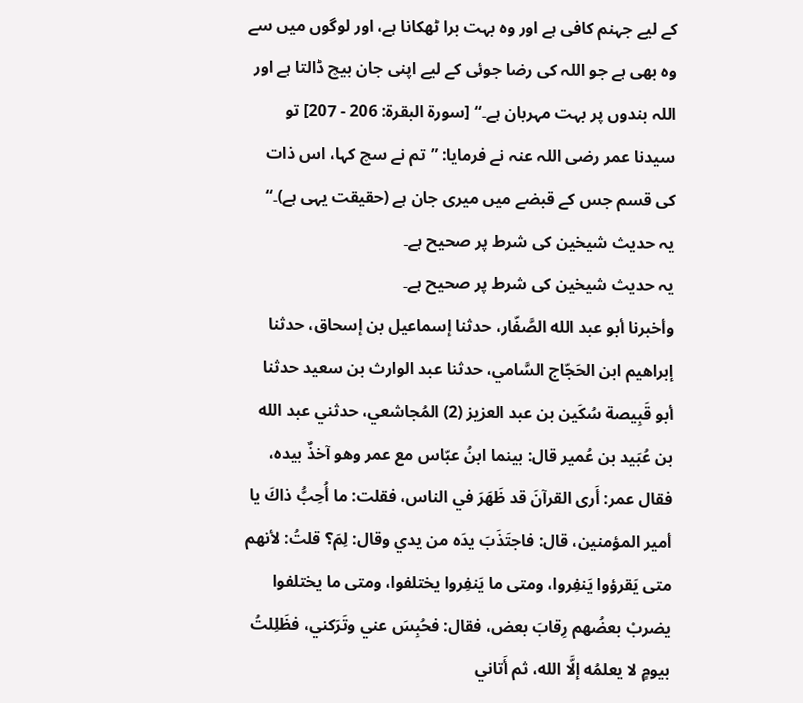کے لیے جہنم کافی ہے اور وہ بہت برا ٹھکانا ہے، اور لوگوں میں سے وہ بھی ہے جو اللہ کی رضا جوئی کے لیے اپنی جان بیچ ڈالتا ہے اور اللہ بندوں پر بہت مہربان ہے۔“ [سورة البقرة: 206 - 207] تو سیدنا عمر رضی اللہ عنہ نے فرمایا: ”تم نے سچ کہا، اس ذات کی قسم جس کے قبضے میں میری جان ہے (حقیقت یہی ہے)۔“
یہ حدیث شیخین کی شرط پر صحیح ہے۔
یہ حدیث شیخین کی شرط پر صحیح ہے۔
وأخبرنا أبو عبد الله الصَّفّار، حدثنا إسماعيل بن إسحاق، حدثنا إبراهيم ابن الحَجّاج السَّامي، حدثنا عبد الوارث بن سعيد حدثنا أبو قَبِيصة سُكَين بن عبد العزيز (2) المُجاشعي، حدثني عبد الله بن عُبَيد بن عُمير قال: بينما ابنُ عبّاس مع عمر وهو آخذٌ بيده، فقال عمر: أَرى القرآنَ قد ظَهَرَ في الناس، فقلت: ما أُحِبُّ ذاكَ يا أمير المؤمنين، قال: فاجتَذَبَ يدَه من يدي وقال: لِمَ؟ قلتُ: لأنهم متى يَقرؤوا يَنفِروا، ومتى ما يَنفِروا يختلفوا، ومتى ما يختلفوا يضربْ بعضُهم رِقابَ بعض، فقال: فحُبِسَ عني وتَرَكني، فظَلِلتُ بيومٍ لا يعلمُه إلَّا الله، ثم أَتاني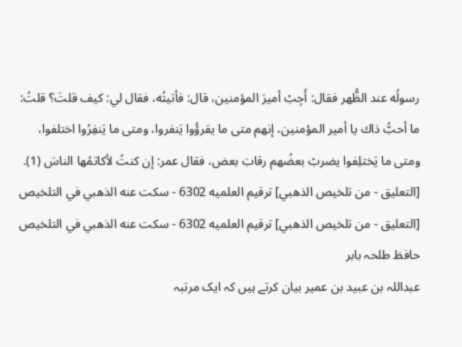رسولُه عند الظُّهر فقال: أَجِبْ أميرَ المؤمنين، قال: فأتيتُه، فقال لي: كيف قلتَ؟ قلتُ: ما أحبُّ ذاك يا أمير المؤمنين، إنهم متى ما يقرؤُوا يَنفروا، ومتى ما يَنفِرُوا اختلفوا، ومتى ما يَختلِفوا يضربْ بعضُهم رقابَ بعض، فقال عمر: إن كنتُ لأكاتمُها الناسَ (1).
[التعليق - من تلخيص الذهبي] ترقيم العلميه 6302 - سكت عنه الذهبي في التلخيص
[التعليق - من تلخيص الذهبي] ترقيم العلميه 6302 - سكت عنه الذهبي في التلخيص
حافظ طلحہ بابر
عبداللہ بن عبید بن عمیر بیان کرتے ہیں کہ ایک مرتبہ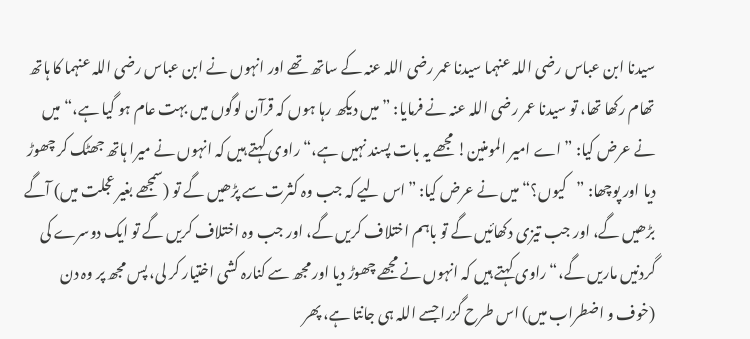سیدنا ابن عباس رضی اللہ عنہما سیدنا عمر رضی اللہ عنہ کے ساتھ تھے اور انہوں نے ابن عباس رضی اللہ عنہما کا ہاتھ تھام رکھا تھا، تو سیدنا عمر رضی اللہ عنہ نے فرمایا: ”میں دیکھ رہا ہوں کہ قرآن لوگوں میں بہت عام ہو گیا ہے،“ میں نے عرض کیا: ”اے امیر المومنین! مجھے یہ بات پسند نہیں ہے،“ راوی کہتے ہیں کہ انہوں نے میرا ہاتھ جھٹک کر چھوڑ دیا اور پوچھا: ”کیوں؟“ میں نے عرض کیا: ”اس لیے کہ جب وہ کثرت سے پڑھیں گے تو (سمجھے بغیر عجلت میں) آگے بڑھیں گے، اور جب تیزی دکھائیں گے تو باہم اختلاف کریں گے، اور جب وہ اختلاف کریں گے تو ایک دوسرے کی گردنیں ماریں گے،“ راوی کہتے ہیں کہ انہوں نے مجھے چھوڑ دیا اور مجھ سے کنارہ کشی اختیار کر لی، پس مجھ پر وہ دن (خوف و اضطراب میں) اس طرح گزرا جسے اللہ ہی جانتا ہے، پھر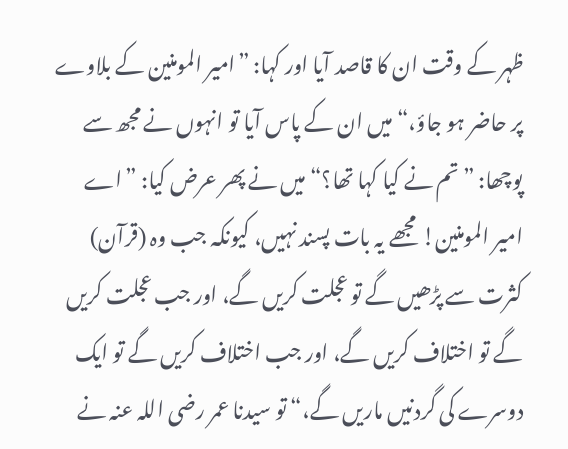ظہر کے وقت ان کا قاصد آیا اور کہا: ”امیر المومنین کے بلاوے پر حاضر ہو جاؤ،“ میں ان کے پاس آیا تو انہوں نے مجھ سے پوچھا: ”تم نے کیا کہا تھا؟“ میں نے پھر عرض کیا: ”اے امیر المومنین! مجھے یہ بات پسند نہیں، کیونکہ جب وہ (قرآن) کثرت سے پڑھیں گے تو عجلت کریں گے، اور جب عجلت کریں گے تو اختلاف کریں گے، اور جب اختلاف کریں گے تو ایک دوسرے کی گردنیں ماریں گے،“ تو سیدنا عمر رضی اللہ عنہ نے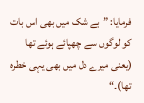فرمایا: ”بے شک میں بھی اس بات کو لوگوں سے چھپائے ہوئے تھا (یعنی میرے دل میں بھی یہی خطرہ تھا)۔“